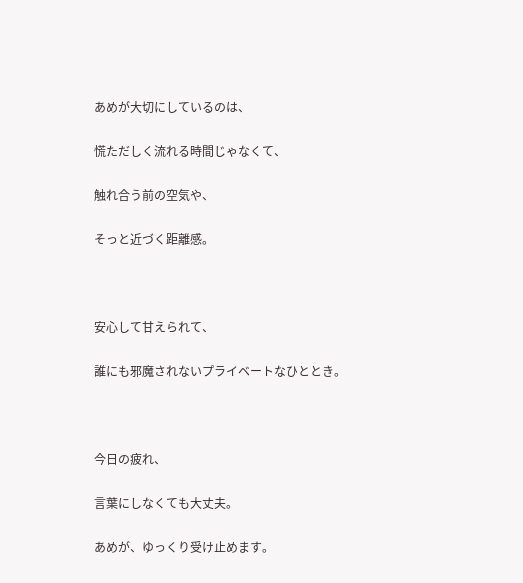あめが大切にしているのは、

慌ただしく流れる時間じゃなくて、

触れ合う前の空気や、

そっと近づく距離感。



安心して甘えられて、

誰にも邪魔されないプライベートなひととき。



今日の疲れ、

言葉にしなくても大丈夫。

あめが、ゆっくり受け止めます。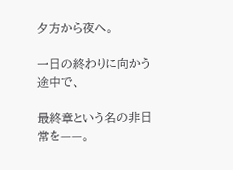夕方から夜へ。

一日の終わりに向かう途中で、

最終章という名の非日常を——。